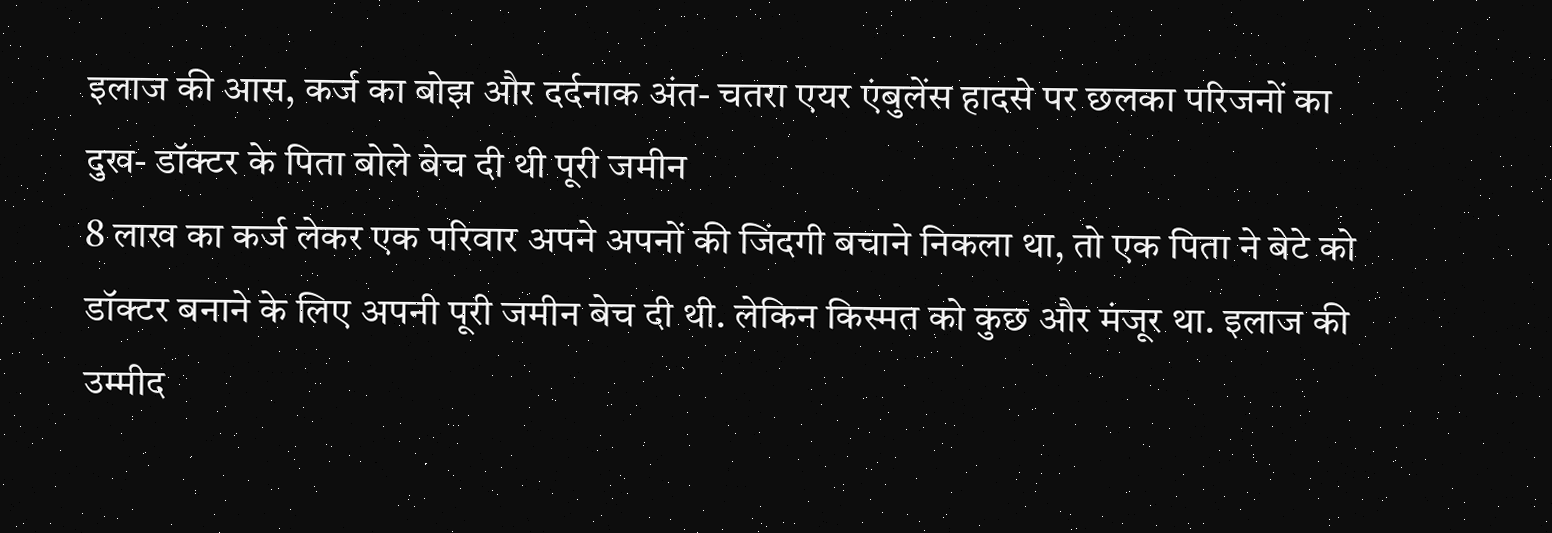इलाज की आस, कर्ज का बोझ और दर्दनाक अंत- चतरा एयर एंबुलेंस हादसे पर छलका परिजनों का दुख- डॉक्टर के पिता बोले बेच दी थी पूरी जमीन
8 लाख का कर्ज लेकर एक परिवार अपने अपनों की जिंदगी बचाने निकला था, तो एक पिता ने बेटे को डॉक्टर बनाने के लिए अपनी पूरी जमीन बेच दी थी. लेकिन किस्मत को कुछ और मंजूर था. इलाज की उम्मीद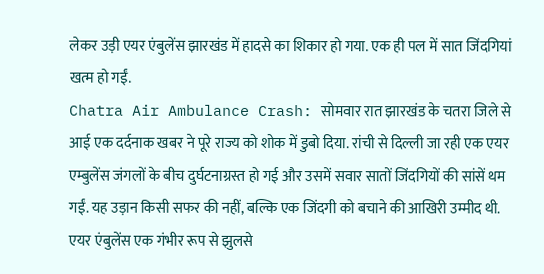लेकर उड़ी एयर एंबुलेंस झारखंड में हादसे का शिकार हो गया. एक ही पल में सात जिंदगियां खत्म हो गईं.
Chatra Air Ambulance Crash: सोमवार रात झारखंड के चतरा जिले से आई एक दर्दनाक खबर ने पूरे राज्य को शोक में डुबो दिया. रांची से दिल्ली जा रही एक एयर एम्बुलेंस जंगलों के बीच दुर्घटनाग्रस्त हो गई और उसमें सवार सातों जिंदगियों की सांसें थम गईं. यह उड़ान किसी सफर की नहीं, बल्कि एक जिंदगी को बचाने की आखिरी उम्मीद थी. एयर एंबुलेंस एक गंभीर रूप से झुलसे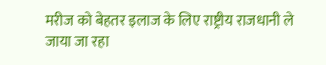मरीज को बेहतर इलाज के लिए राष्ट्रीय राजधानी ले जाया जा रहा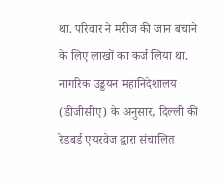था. परिवार ने मरीज की जान बचाने के लिए लाखों का कर्ज लिया था.
नागरिक उड्डयन महानिदेशालय (डीजीसीए) के अनुसार, दिल्ली की रेडबर्ड एयरवेज द्वारा संचालित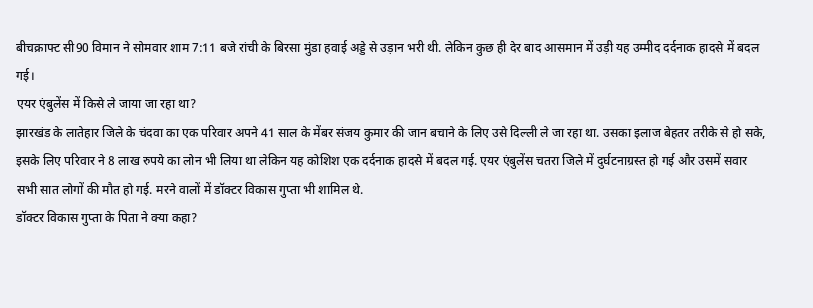बीचक्राफ्ट सी90 विमान ने सोमवार शाम 7:11 बजे रांची के बिरसा मुंडा हवाई अड्डे से उड़ान भरी थी. लेकिन कुछ ही देर बाद आसमान में उड़ी यह उम्मीद दर्दनाक हादसे में बदल गई।
एयर एंबुलेंस में किसे ले जाया जा रहा था?
झारखंड के लातेहार जिले के चंदवा का एक परिवार अपने 41 साल के मेंबर संजय कुमार की जान बचाने के लिए उसे दिल्ली ले जा रहा था. उसका इलाज बेहतर तरीके से हो सके, इसके लिए परिवार ने 8 लाख रुपये का लोन भी लिया था लेकिन यह कोशिश एक दर्दनाक हादसे में बदल गई. एयर एंबुलेंस चतरा जिले में दुर्घटनाग्रस्त हो गई और उसमें सवार सभी सात लोगों की मौत हो गई. मरने वालों में डॉक्टर विकास गुप्ता भी शामिल थे.
डॉक्टर विकास गुप्ता के पिता ने क्या कहा?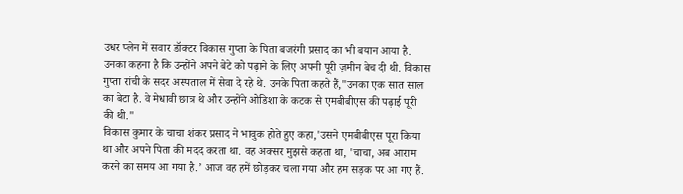उधर प्लेन में सवार डॉक्टर विकास गुप्ता के पिता बजरंगी प्रसाद का भी बयान आया है. उनका कहना है कि उन्होंने अपने बेटे को पढ़ाने के लिए अपनी पूरी ज़मीन बेच दी थी. विकास गुप्ता रांची के सदर अस्पताल में सेवा दे रहे थे. उनके पिता कहते हैं,"उनका एक सात साल का बेटा है. वे मेधावी छात्र थे और उन्होंने ओडिशा के कटक से एमबीबीएस की पढ़ाई पूरी की थी."
विकास कुमार के चाचा शंकर प्रसाद ने भावुक होते हुए कहा,'उसने एमबीबीएस पूरा किया था और अपने पिता की मदद करता था. वह अक्सर मुझसे कहता था, 'चाचा, अब आराम करने का समय आ गया है.’ आज वह हमें छोड़कर चला गया और हम सड़क पर आ गए हैं.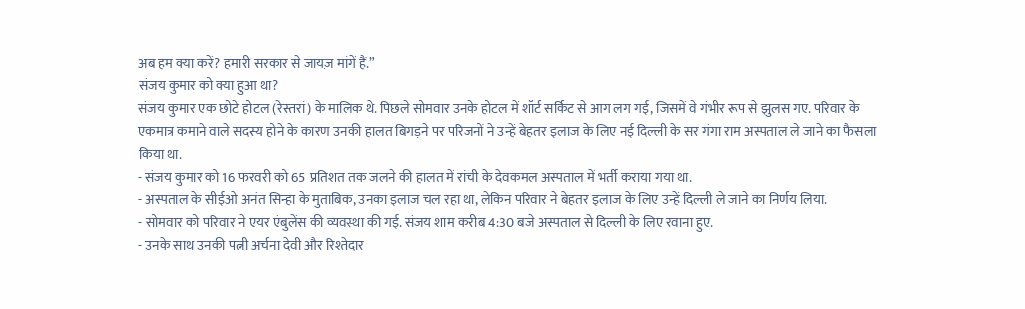अब हम क्या करें? हमारी सरकार से जायज़ मांगें हैं.”
संजय कुमार को क्या हुआ था?
संजय कुमार एक छोटे होटल (रेस्तरां) के मालिक थे. पिछले सोमवार उनके होटल में शॉर्ट सर्किट से आग लग गई, जिसमें वे गंभीर रूप से झुलस गए. परिवार के एकमात्र कमाने वाले सदस्य होने के कारण उनकी हालत बिगड़ने पर परिजनों ने उन्हें बेहतर इलाज के लिए नई दिल्ली के सर गंगा राम अस्पताल ले जाने का फैसला किया था.
- संजय कुमार को 16 फरवरी को 65 प्रतिशत तक जलने की हालत में रांची के देवकमल अस्पताल में भर्ती कराया गया था.
- अस्पताल के सीईओ अनंत सिन्हा के मुताबिक, उनका इलाज चल रहा था, लेकिन परिवार ने बेहतर इलाज के लिए उन्हें दिल्ली ले जाने का निर्णय लिया.
- सोमवार को परिवार ने एयर एंबुलेंस की व्यवस्था की गई. संजय शाम करीब 4:30 बजे अस्पताल से दिल्ली के लिए रवाना हुए.
- उनके साथ उनकी पत्नी अर्चना देवी और रिश्तेदार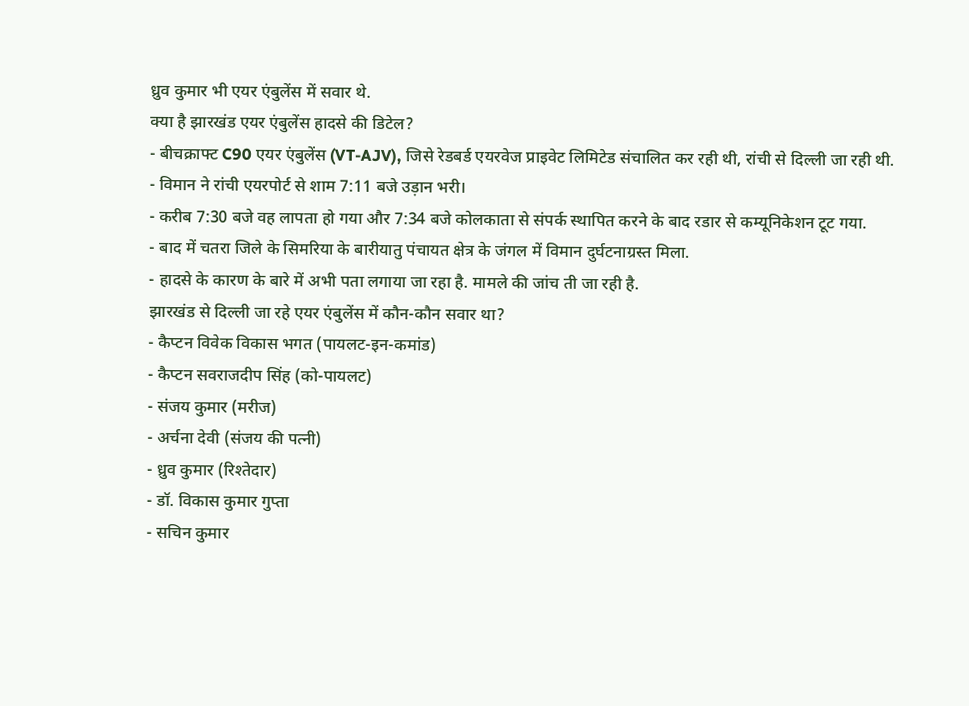ध्रुव कुमार भी एयर एंबुलेंस में सवार थे.
क्या है झारखंड एयर एंबुलेंस हादसे की डिटेल?
- बीचक्राफ्ट C90 एयर एंबुलेंस (VT-AJV), जिसे रेडबर्ड एयरवेज प्राइवेट लिमिटेड संचालित कर रही थी, रांची से दिल्ली जा रही थी.
- विमान ने रांची एयरपोर्ट से शाम 7:11 बजे उड़ान भरी।
- करीब 7:30 बजे वह लापता हो गया और 7:34 बजे कोलकाता से संपर्क स्थापित करने के बाद रडार से कम्यूनिकेशन टूट गया.
- बाद में चतरा जिले के सिमरिया के बारीयातु पंचायत क्षेत्र के जंगल में विमान दुर्घटनाग्रस्त मिला.
- हादसे के कारण के बारे में अभी पता लगाया जा रहा है. मामले की जांच ती जा रही है.
झारखंड से दिल्ली जा रहे एयर एंबुलेंस में कौन-कौन सवार था?
- कैप्टन विवेक विकास भगत (पायलट-इन-कमांड)
- कैप्टन सवराजदीप सिंह (को-पायलट)
- संजय कुमार (मरीज)
- अर्चना देवी (संजय की पत्नी)
- ध्रुव कुमार (रिश्तेदार)
- डॉ. विकास कुमार गुप्ता
- सचिन कुमार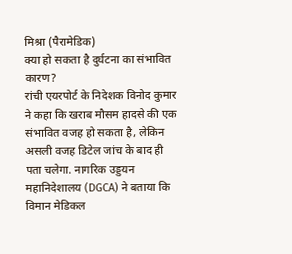मिश्रा (पैरामेडिक)
क्या हो सकता है दुर्घटना का संभावित कारण?
रांची एयरपोर्ट के निदेशक विनोद कुमार ने कहा कि खराब मौसम हादसे की एक संभावित वजह हो सकता है, लेकिन असली वजह डिटेल जांच के बाद ही पता चलेगा. नागरिक उड्डयन महानिदेशालय (DGCA) ने बताया कि विमान मेडिकल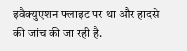इवैक्युएशन फ्लाइट पर था और हादसे की जांच की जा रही है.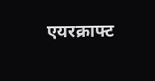एयरक्राफ्ट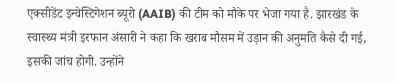एक्सीडेंट इन्वेस्टिगेशन ब्यूरो (AAIB) की टीम को मौके पर भेजा गया है. झारखंड के स्वास्थ्य मंत्री इरफान अंसारी ने कहा कि खराब मौसम में उड़ान की अनुमति कैसे दी गई, इसकी जांच होगी. उन्होंने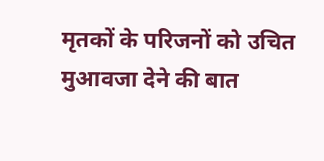मृतकों के परिजनों को उचित मुआवजा देने की बात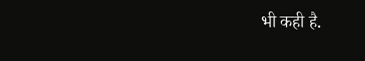भी कही है.